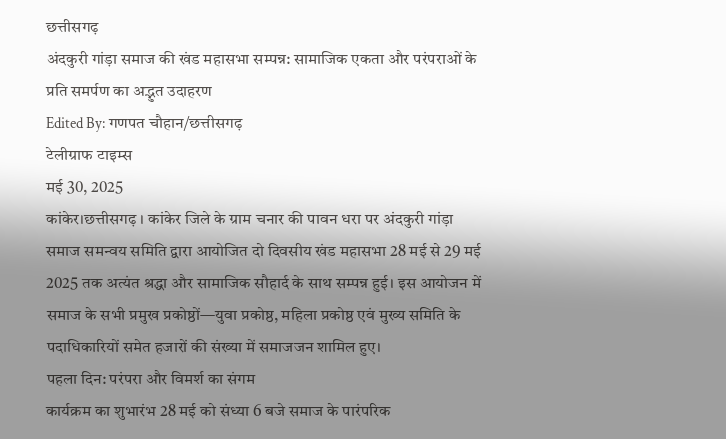छत्तीसगढ़
अंदकुरी गांड़ा समाज की खंड महासभा सम्पन्न: सामाजिक एकता और परंपराओं के प्रति समर्पण का अद्भुत उदाहरण
Edited By: गणपत चौहान/छत्तीसगढ़
टेलीग्राफ टाइम्स
मई 30, 2025
कांकेर।छत्तीसगढ़ । कांकेर जिले के ग्राम चनार की पावन धरा पर अंदकुरी गांड़ा समाज समन्वय समिति द्वारा आयोजित दो दिवसीय खंड महासभा 28 मई से 29 मई 2025 तक अत्यंत श्रद्धा और सामाजिक सौहार्द के साथ सम्पन्न हुई। इस आयोजन में समाज के सभी प्रमुख प्रकोष्ठों—युवा प्रकोष्ठ, महिला प्रकोष्ठ एवं मुख्य समिति के पदाधिकारियों समेत हजारों की संख्या में समाजजन शामिल हुए।
पहला दिन: परंपरा और विमर्श का संगम
कार्यक्रम का शुभारंभ 28 मई को संध्या 6 बजे समाज के पारंपरिक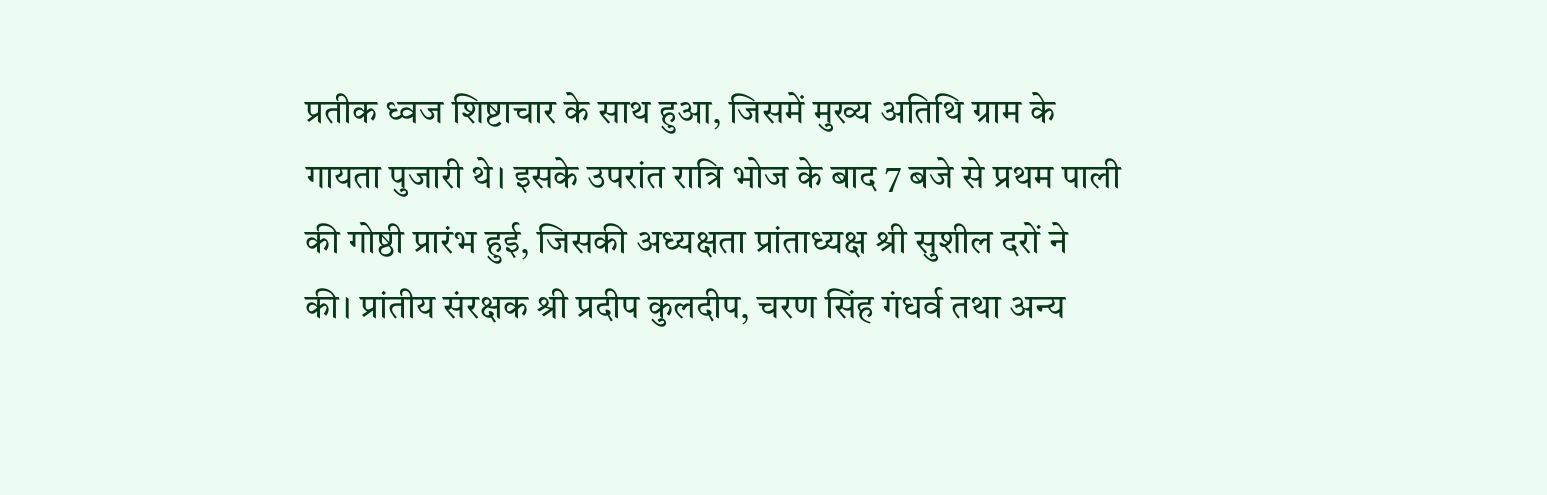प्रतीक ध्वज शिष्टाचार के साथ हुआ, जिसमें मुख्य अतिथि ग्राम के गायता पुजारी थे। इसके उपरांत रात्रि भोज के बाद 7 बजे से प्रथम पाली की गोष्ठी प्रारंभ हुई, जिसकी अध्यक्षता प्रांताध्यक्ष श्री सुशील दरों ने की। प्रांतीय संरक्षक श्री प्रदीप कुलदीप, चरण सिंह गंधर्व तथा अन्य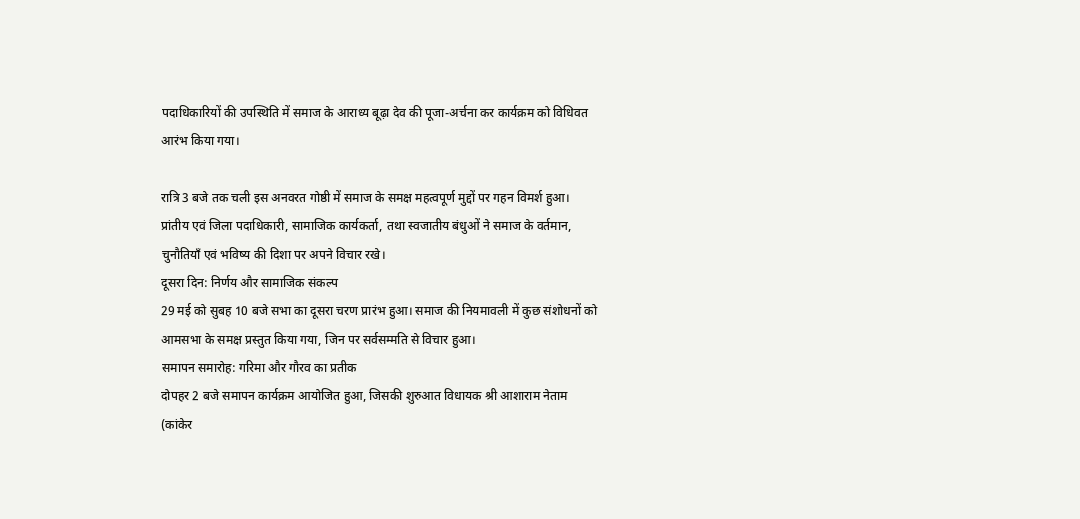पदाधिकारियों की उपस्थिति में समाज के आराध्य बूढ़ा देव की पूजा-अर्चना कर कार्यक्रम को विधिवत आरंभ किया गया।

रात्रि 3 बजे तक चली इस अनवरत गोष्ठी में समाज के समक्ष महत्वपूर्ण मुद्दों पर गहन विमर्श हुआ। प्रांतीय एवं जिला पदाधिकारी, सामाजिक कार्यकर्ता, तथा स्वजातीय बंधुओं ने समाज के वर्तमान, चुनौतियाँ एवं भविष्य की दिशा पर अपने विचार रखे।
दूसरा दिन: निर्णय और सामाजिक संकल्प
29 मई को सुबह 10 बजे सभा का दूसरा चरण प्रारंभ हुआ। समाज की नियमावली में कुछ संशोधनों को आमसभा के समक्ष प्रस्तुत किया गया, जिन पर सर्वसम्मति से विचार हुआ।
समापन समारोह: गरिमा और गौरव का प्रतीक
दोपहर 2 बजे समापन कार्यक्रम आयोजित हुआ, जिसकी शुरुआत विधायक श्री आशाराम नेताम (कांकेर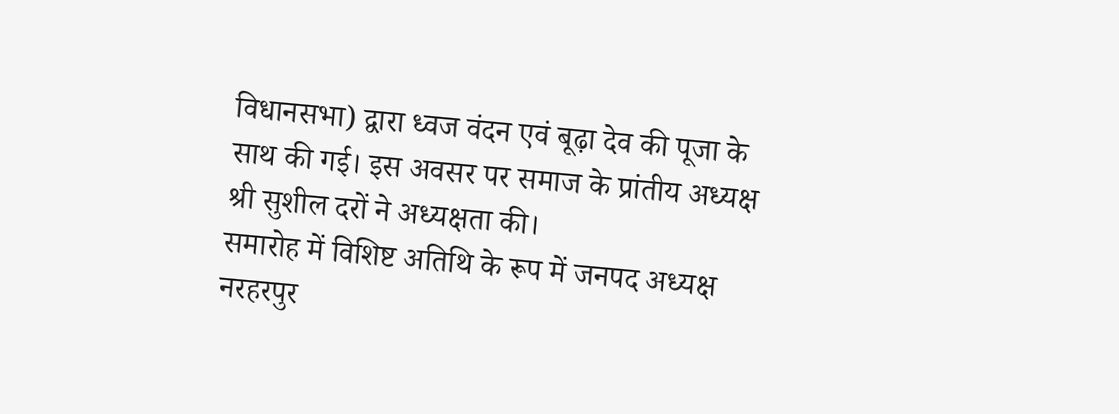विधानसभा) द्वारा ध्वज वंदन एवं बूढ़ा देव की पूजा के साथ की गई। इस अवसर पर समाज के प्रांतीय अध्यक्ष श्री सुशील दरों ने अध्यक्षता की।
समारोह में विशिष्ट अतिथि के रूप में जनपद अध्यक्ष नरहरपुर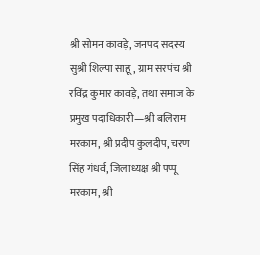श्री सोमन कावड़े, जनपद सदस्य सुश्री शिल्पा साहू, ग्राम सरपंच श्री रविंद्र कुमार कावड़े, तथा समाज के प्रमुख पदाधिकारी—श्री बलिराम मरकाम, श्री प्रदीप कुलदीप, चरण सिंह गंधर्व, जिलाध्यक्ष श्री पप्पू मरकाम, श्री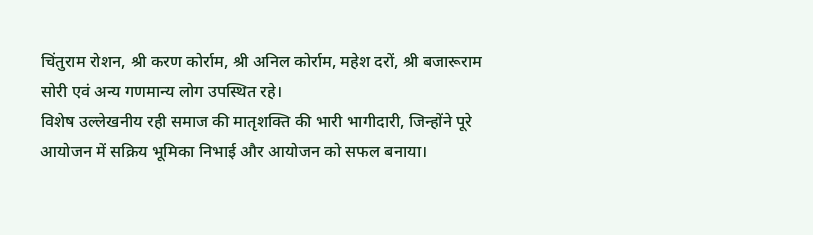चिंतुराम रोशन, श्री करण कोर्राम, श्री अनिल कोर्राम, महेश दरों, श्री बजारूराम सोरी एवं अन्य गणमान्य लोग उपस्थित रहे।
विशेष उल्लेखनीय रही समाज की मातृशक्ति की भारी भागीदारी, जिन्होंने पूरे आयोजन में सक्रिय भूमिका निभाई और आयोजन को सफल बनाया।